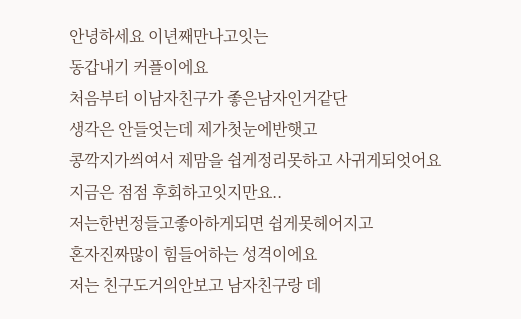안녕하세요 이년째만나고잇는
동갑내기 커플이에요
처음부터 이남자친구가 좋은남자인거같단
생각은 안들엇는데 제가첫눈에반햇고
콩깍지가씌여서 제맘을 쉽게정리못하고 사귀게되엇어요
지금은 점점 후회하고잇지만요..
저는한번정들고좋아하게되면 쉽게못헤어지고
혼자진짜많이 힘들어하는 성격이에요
저는 친구도거의안보고 남자친구랑 데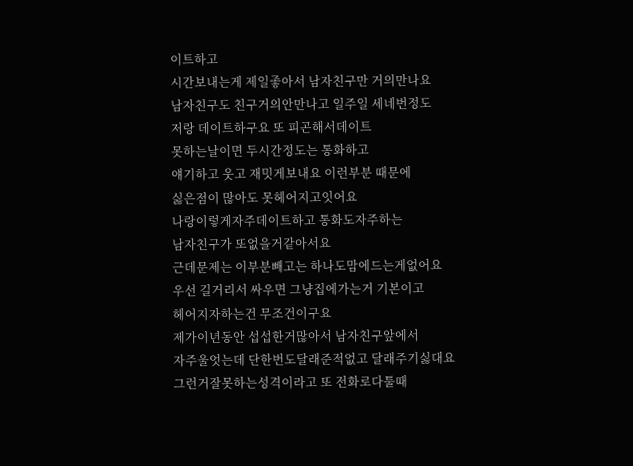이트하고
시간보내는게 제일좋아서 남자친구만 거의만나요
남자친구도 친구거의안만나고 일주일 세네번정도
저랑 데이트하구요 또 피곤해서데이트
못하는날이면 두시간정도는 통화하고
얘기하고 웃고 재밋게보내요 이런부분 때문에
싫은점이 많아도 못헤어지고잇어요
나랑이렇게자주데이트하고 통화도자주하는
남자친구가 또없을거같아서요
근데문제는 이부분빼고는 하나도맘에드는게없어요
우선 길거리서 싸우면 그냥집에가는거 기본이고
헤어지자하는건 무조건이구요
제가이년동안 섭섭한거많아서 남자친구앞에서
자주울엇는데 단한번도달래준적없고 달래주기싫대요
그런거잘못하는성격이라고 또 전화로다툴때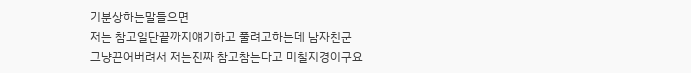기분상하는말들으면
저는 참고일단끝까지얘기하고 풀려고하는데 남자친군
그냥끈어버려서 저는진짜 참고참는다고 미칠지경이구요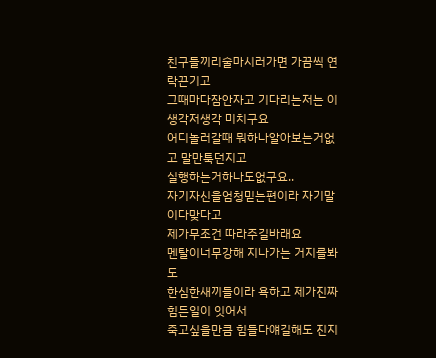친구들끼리술마시러가면 가끔씩 연락끈기고
그때마다잠안자고 기다리는저는 이생각저생각 미치구요
어디놀러갈때 뭐하나알아보는거없고 말만툭던지고
실행하는거하나도없구요..
자기자신을엄청믿는편이라 자기말이다맞다고
제가무조건 따라주길바래요
멘탈이너무강해 지나가는 거지를봐도
한심한새끼들이라 욕하고 제가진짜힘든일이 잇어서
죽고싶을만큼 힘들다얘길해도 진지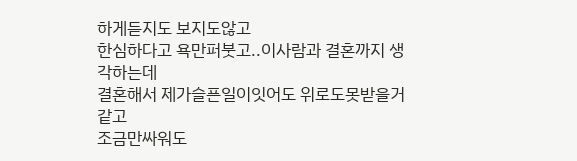하게듣지도 보지도않고
한심하다고 욕만퍼붓고..이사람과 결혼까지 생각하는데
결혼해서 제가슬픈일이잇어도 위로도못받을거같고
조금만싸워도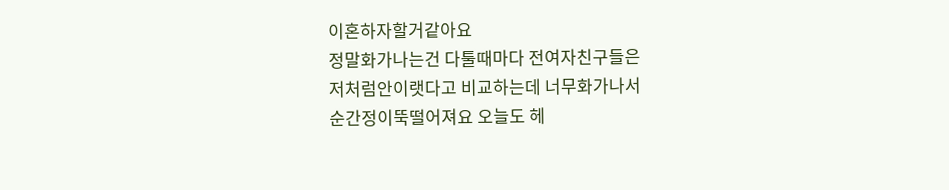이혼하자할거같아요
정말화가나는건 다툴때마다 전여자친구들은
저처럼안이랫다고 비교하는데 너무화가나서
순간정이뚝떨어져요 오늘도 헤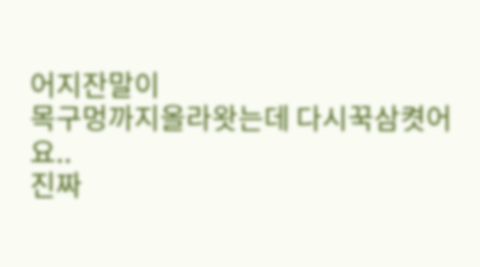어지잔말이
목구멍까지올라왓는데 다시꾹삼켯어요..
진짜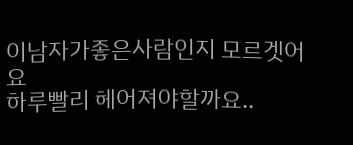이남자가좋은사람인지 모르겟어요
하루빨리 헤어져야할까요..